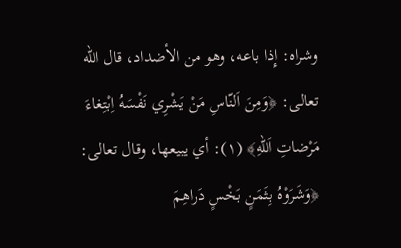وشراه: إِذا باعه، وهو من الأضداد، قال اللّه تعالى: ﴿وَمِنَ اَلنّاسِ مَنْ يَشْرِي نَفْسَهُ اِبْتِغاءَ مَرْضاتِ اَللّهِ﴾ (١): أي يبيعها، وقال تعالى: ﴿وَشَرَوْهُ بِثَمَنٍ بَخْسٍ دَراهِمَ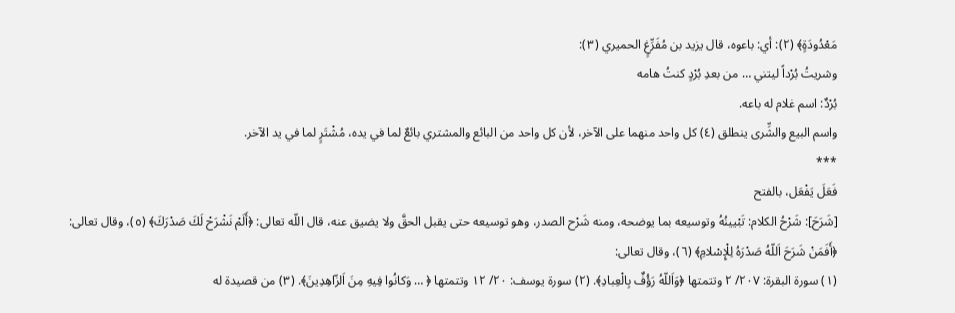مَعْدُودَةٍ﴾ (٢): أي: باعوه، قال يزيد بن مُفَرِّغٍ الحميري (٣):
وشريتُ بُرْداً ليتني … من بعدِ بُرْدٍ كنتُ هامه
بُرْدٌ: اسم غلام له باعه.
واسم البيع والشِّرى ينطلق (٤) كل واحد منهما على الآخر، لأن كل واحد من البائع والمشتري بائعٌ لما في يده، مُشْتَرٍ لما في يد الآخر.
***
فَعَلَ يَفْعَل، بالفتح
[شَرَحَ]: شَرْحُ الكلام: تَبْيينُهُ وتوسيعه بما يوضحه، ومنه شَرْح الصدر، وهو توسيعه حتى يقبل الحقَّ ولا يضيق عنه، قال اللّه تعالى: ﴿أَلَمْ نَشْرَحْ لَكَ صَدْرَكَ﴾ (٥)، وقال تعالى: ﴿أَفَمَنْ شَرَحَ اَللّهُ صَدْرَهُ لِلْإِسْلامِ﴾ (٦)، وقال تعالى:
(١) سورة البقرة: ٢٠٧/ ٢ وتتمتها ﴿وَاَللّهُ رَؤُفٌ بِالْعِبادِ﴾. (٢) سورة يوسف: ٢٠/ ١٢ وتتمتها ﴿ … وَكانُوا فِيهِ مِنَ اَلزّاهِدِينَ﴾. (٣) من قصيدة له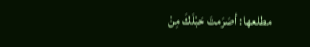مطلعها: أصَرَمتَ حَبْلَكَ مِنْ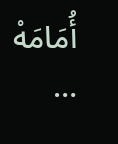أُمَامَهْ …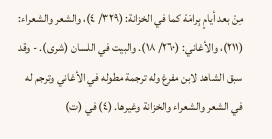مِنْ بعد أيامٍ بِرامَهْ كما في الخزانة: (٣٢٩/ ٤)، والشعر والشعراء: (٢١١)، والأغاني: (٢٦٠/ ١٨). والبيت في اللسان (شرى). - وقد سبق الشاهد لابن مفرغ وله ترجمة مطوله في الأغاني وترجم له في الشعر والشعراء والخزانة وغيرها. (٤) في (ت)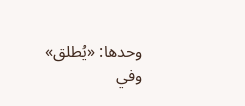وحدها: «يُطلق» وفي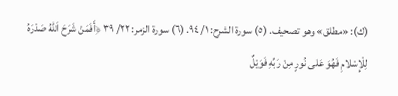(ك): «مطلق» وهو تصحيف. (٥) سورة الشرح: ١/ ٩٤. (٦) سورة الزمر: ٢٢/ ٣٩ ﴿أَفَمَنْ شَرَحَ اَللّهُ صَدْرَهُ لِلْإِسْلامِ فَهُوَ عَلى نُورٍ مِنْ رَبِّهِ فَوَيْلٌ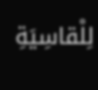لِلْقاسِيَةِ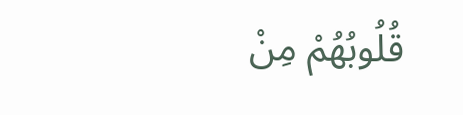قُلُوبُهُمْ مِنْ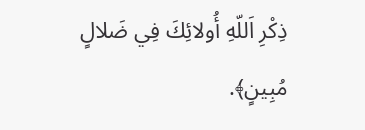ذِكْرِ اَللّهِ أُولائِكَ فِي ضَلالٍ مُبِينٍ﴾.